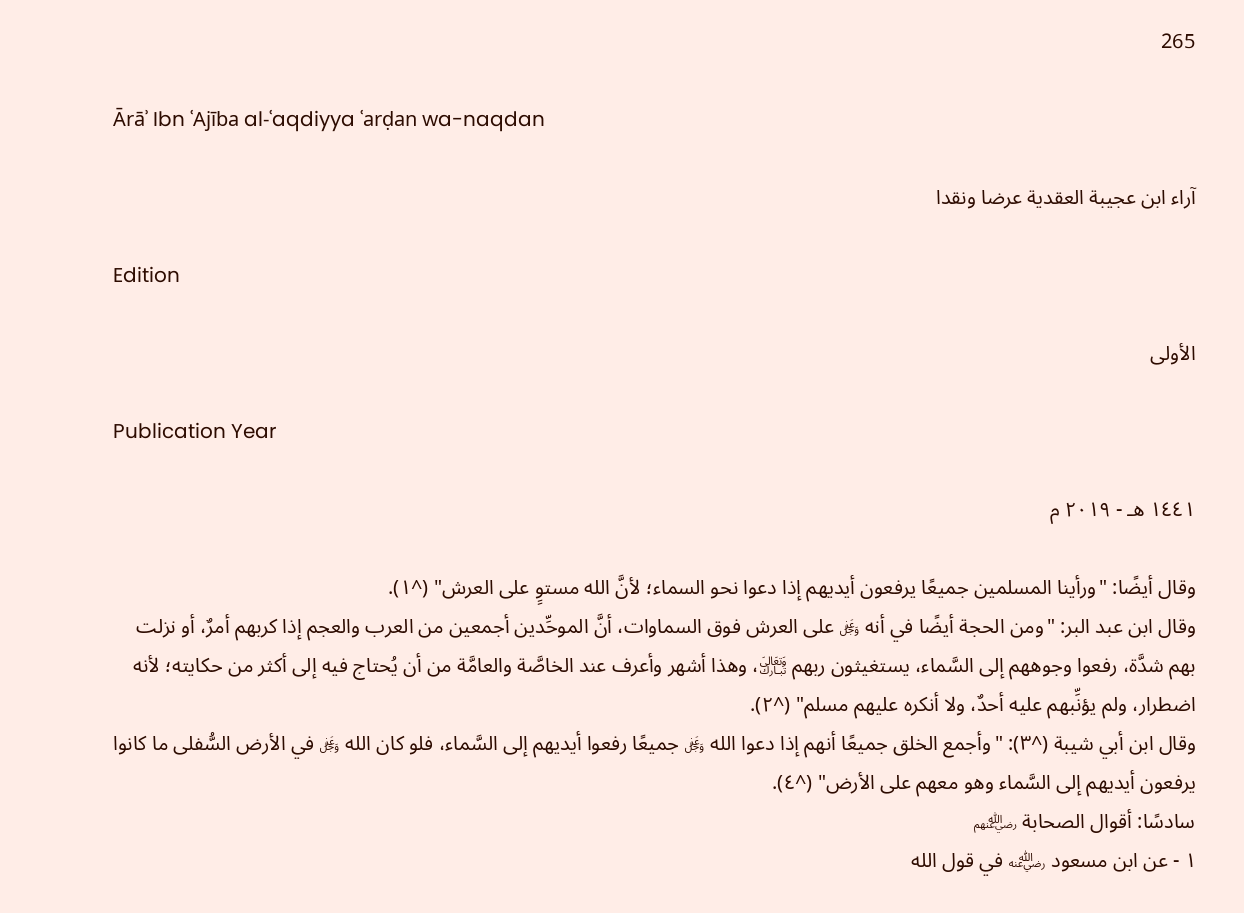265

Ārāʾ Ibn ʿAjība al-ʿaqdiyya ʿarḍan wa-naqdan

آراء ابن عجيبة العقدية عرضا ونقدا

Edition

الأولى

Publication Year

١٤٤١ هـ - ٢٠١٩ م

وقال أيضًا: "ورأينا المسلمين جميعًا يرفعون أيديهم إذا دعوا نحو السماء؛ لأنَّ الله مستوٍ على العرش" (^١).
وقال ابن عبد البر: "ومن الحجة أيضًا في أنه ﷿ على العرش فوق السماوات، أنَّ الموحِّدين أجمعين من العرب والعجم إذا كربهم أمرٌ، أو نزلت بهم شدَّة، رفعوا وجوههم إلى السَّماء، يستغيثون ربهم ﵎، وهذا أشهر وأعرف عند الخاصَّة والعامَّة من أن يُحتاج فيه إلى أكثر من حكايته؛ لأنه اضطرار، ولم يؤنِّبهم عليه أحدٌ، ولا أنكره عليهم مسلم" (^٢).
وقال ابن أبي شيبة (^٣): "وأجمع الخلق جميعًا أنهم إذا دعوا الله ﷿ جميعًا رفعوا أيديهم إلى السَّماء، فلو كان الله ﷿ في الأرض السُّفلى ما كانوا يرفعون أيديهم إلى السَّماء وهو معهم على الأرض" (^٤).
سادسًا: أقوال الصحابة ﵃
١ - عن ابن مسعود ﵁ في قول الله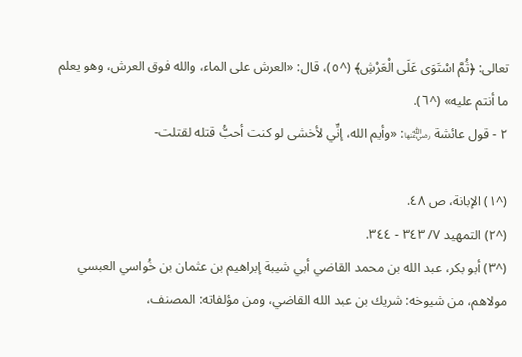تعالى: ﴿ثُمَّ اسْتَوَى عَلَى الْعَرْشِ﴾ (^٥)، قال: «العرش على الماء، والله فوق العرش، وهو يعلم ما أنتم عليه» (^٦).
٢ - قول عائشة ﵂: «وأيم الله، إنِّي لأخشى لو كنت أحبُّ قتله لقتلت-

(^١) الإبانة، ص ٤٨.
(^٢) التمهيد ٧/ ٣٤٣ - ٣٤٤.
(^٣) أبو بكر، عبد الله بن محمد القاضي أبي شيبة إبراهيم بن عثمان بن خُواسي العبسي مولاهم، من شيوخه: شريك بن عبد الله القاضي، ومن مؤلفاته: المصنف،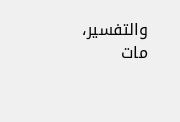والتفسير، مات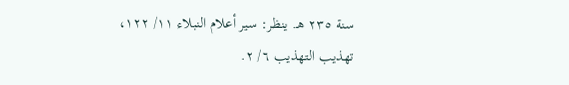سنة ٢٣٥ هـ. ينظر: سير أعلام النبلاء ١١/ ١٢٢، تهذيب التهذيب ٦/ ٢.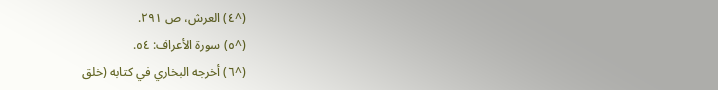(^٤) العرش، ص ٢٩١.
(^٥) سورة الأعراف: ٥٤.
(^٦) أخرجه البخاري في كتابه (خلق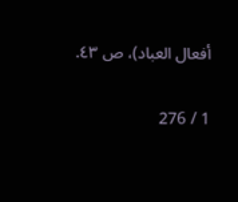أفعال العباد)، ص ٤٣.

1 / 276